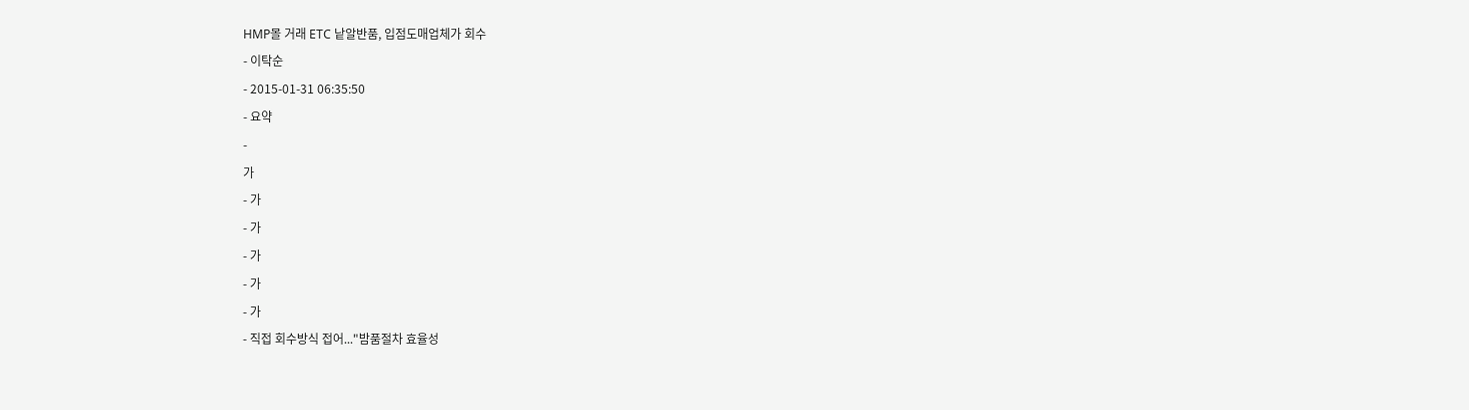HMP몰 거래 ETC 낱알반품, 입점도매업체가 회수
- 이탁순
- 2015-01-31 06:35:50
- 요약
-
가
- 가
- 가
- 가
- 가
- 가
- 직접 회수방식 접어..."밤품절차 효율성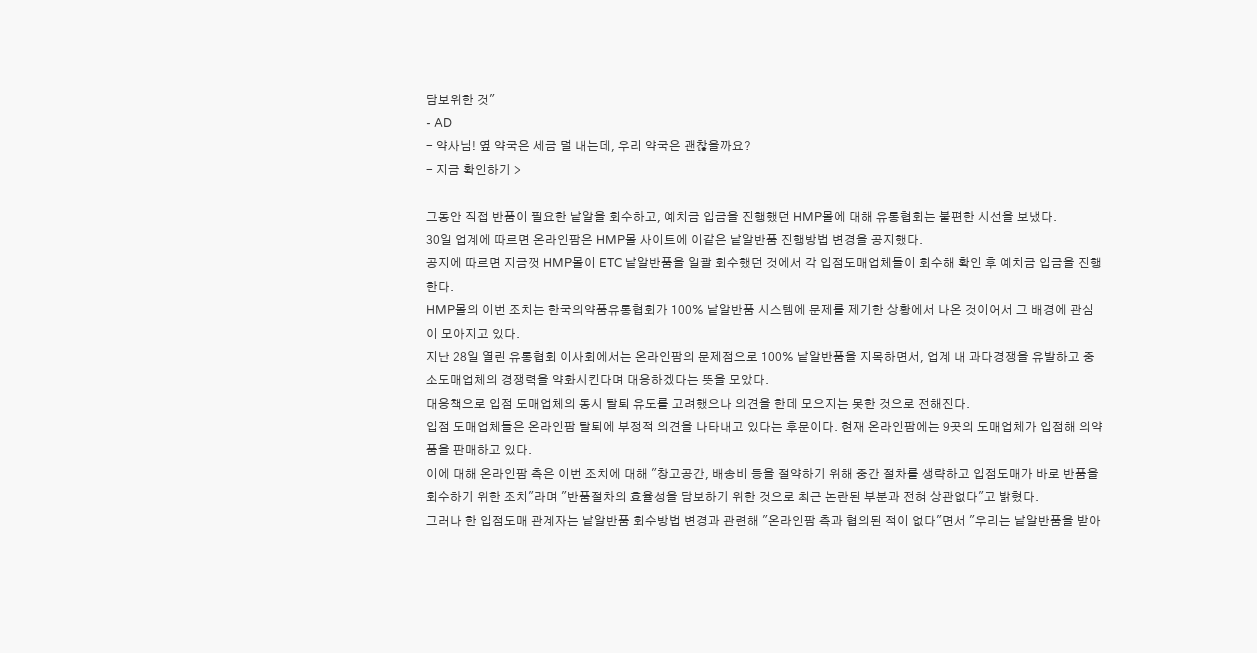담보위한 것"
- AD
- 약사님! 옆 약국은 세금 덜 내는데, 우리 약국은 괜찮을까요?
- 지금 확인하기 >

그동안 직접 반품이 필요한 낱알을 회수하고, 예치금 입금을 진행했던 HMP몰에 대해 유통협회는 불편한 시선을 보냈다.
30일 업계에 따르면 온라인팜은 HMP몰 사이트에 이같은 낱알반품 진행방법 변경을 공지했다.
공지에 따르면 지금껏 HMP몰이 ETC 낱알반품을 일괄 회수했던 것에서 각 입점도매업체들이 회수해 확인 후 예치금 입금을 진행한다.
HMP몰의 이번 조치는 한국의약품유통협회가 100% 낱알반품 시스템에 문제를 제기한 상황에서 나온 것이어서 그 배경에 관심이 모아지고 있다.
지난 28일 열린 유통협회 이사회에서는 온라인팜의 문제점으로 100% 낱알반품을 지목하면서, 업계 내 과다경쟁을 유발하고 중소도매업체의 경쟁력을 약화시킨다며 대응하겠다는 뜻을 모았다.
대응책으로 입점 도매업체의 동시 탈퇴 유도를 고려했으나 의견을 한데 모으지는 못한 것으로 전해진다.
입점 도매업체들은 온라인팜 탈퇴에 부정적 의견을 나타내고 있다는 후문이다. 현재 온라인팜에는 9곳의 도매업체가 입점해 의약품을 판매하고 있다.
이에 대해 온라인팜 측은 이번 조치에 대해 "창고공간, 배송비 등을 절약하기 위해 중간 절차를 생략하고 입점도매가 바로 반품을 회수하기 위한 조치"라며 "반품절차의 효율성을 담보하기 위한 것으로 최근 논란된 부분과 전혀 상관없다"고 밝혔다.
그러나 한 입점도매 관계자는 낱알반품 회수방법 변경과 관련해 "온라인팜 측과 협의된 적이 없다"면서 "우리는 낱알반품을 받아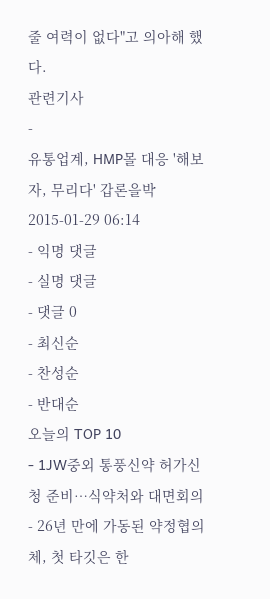줄 여력이 없다"고 의아해 했다.
관련기사
-
유통업계, HMP몰 대응 '해보자, 무리다' 갑론을박
2015-01-29 06:14
- 익명 댓글
- 실명 댓글
- 댓글 0
- 최신순
- 찬성순
- 반대순
오늘의 TOP 10
- 1JW중외 통풍신약 허가신청 준비…식약처와 대면회의
- 26년 만에 가동된 약정협의체, 첫 타깃은 한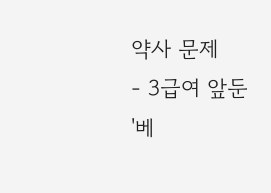약사 문제
- 3급여 앞둔 '베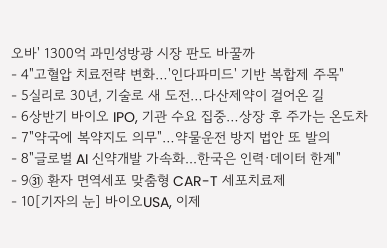오바' 1300억 과민성방광 시장 판도 바꿀까
- 4"고혈압 치료전략 변화…'인다파미드' 기반 복합제 주목"
- 5실리로 30년, 기술로 새 도전…다산제약이 걸어온 길
- 6상반기 바이오 IPO, 기관 수요 집중…상장 후 주가는 온도차
- 7"약국에 복약지도 의무"…약물운전 방지 법안 또 발의
- 8"글로벌 AI 신약개발 가속화...한국은 인력·데이터 한계"
- 9㉛ 환자 면역세포 맞춤형 CAR-T 세포치료제
- 10[기자의 눈] 바이오USA, 이제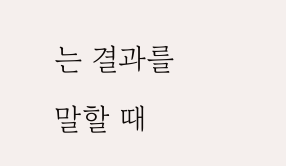는 결과를 말할 때